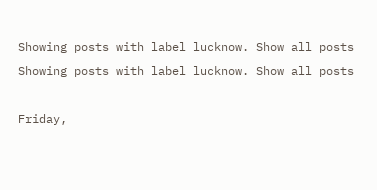Showing posts with label lucknow. Show all posts
Showing posts with label lucknow. Show all posts

Friday,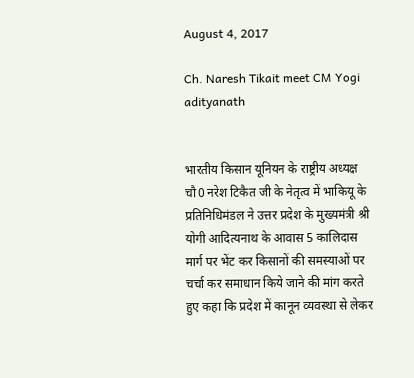August 4, 2017

Ch. Naresh Tikait meet CM Yogi adityanath


भारतीय किसान यूनियन के राष्ट्रीय अध्यक्ष चौ0 नरेश टिकैत जी के नेतृत्व में भाकियू के प्रतिनिधिमंडल ने उत्तर प्रदेश के मुख्यमंत्री श्री योगी आदित्यनाथ के आवास 5 कालिदास मार्ग पर भेंट कर किसानों की समस्याओं पर चर्चा कर समाधान किये जाने की मांग करते हुए कहा कि प्रदेश में कानून व्यवस्था से लेकर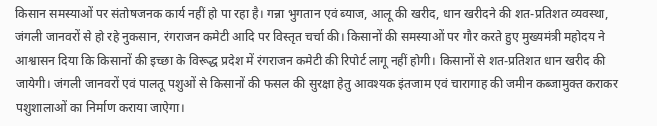किसान समस्याओं पर संतोषजनक कार्य नहीं हो पा रहा है। गन्ना भुगतान एवं ब्याज, आलू की खरीद, धान खरीदने की शत-प्रतिशत व्यवस्था, जंगली जानवरों से हो रहे नुकसान, रंगराजन कमेटी आदि पर विस्तृत चर्चा की। किसानों की समस्याओं पर गौर करते हुए मुख्यमंत्री महोदय ने आश्वासन दिया कि किसानों की इच्छा के विरूद्ध प्रदेश में रंगराजन कमेटी की रिपोर्ट लागू नहीं होगी। किसानों से शत-प्रतिशत धान खरीद की जायेगी। जंगली जानवरों एवं पालतू पशुओं से किसानों की फसल की सुरक्षा हेतु आवश्यक इंतजाम एवं चारागाह की जमीन कब्जामुक्त कराकर पशुशालाओं का निर्माण कराया जाऐगा।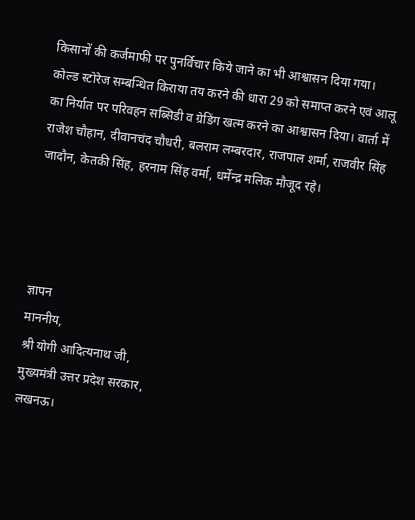किसानों की कर्जमाफी पर पुनर्विचार किये जाने का भी आश्वासन दिया गया। कोल्ड स्टोरेज सम्बन्धित किराया तय करने की धारा 29 को समाप्त करने एवं आलू का निर्यात पर परिवहन सब्सिडी व ग्रेडिंग खत्म करने का आश्वासन दिया। वार्ता में राजेश चौहान, दीवानचंद चौधरी, बलराम लम्बरदार, राजपाल शर्मा, राजवीर सिंह जादौन, केतकी सिंह, हरनाम सिंह वर्मा, धर्मेन्द्र मलिक मौजूद रहे।




ज्ञापन
माननीय,
श्री योगी आदित्यनाथ जी,
मुख्यमंत्री उत्तर प्रदेश सरकार,
लखनऊ।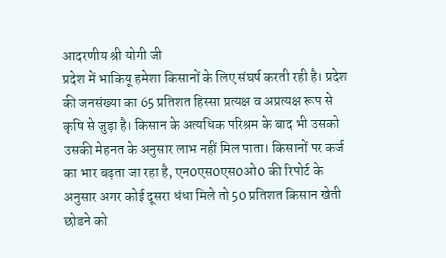आदरणीय श्री योगी जी
प्रदेश में भाकियू हमेशा किसानों के लिए संघर्ष करती रही है। प्रदेश की जनसंख्या का 65 प्रतिशत हिस्सा प्रत्यक्ष व अप्रत्यक्ष रूप से कृषि से जुड़ा है। किसान के अत्यधिक परिश्रम के बाद भी उसको उसकी मेहनत के अनुसार लाभ नहीं मिल पाता। किसानों पर कर्ज का भार बढ़ता जा रहा है, एन0एस0एस0ओ0 की रिपोर्ट के अनुसार अगर कोई दूसरा धंधा मिले तो 50 प्रतिशत किसान खेती छोडने को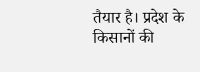तैयार है। प्रदेश के किसानों की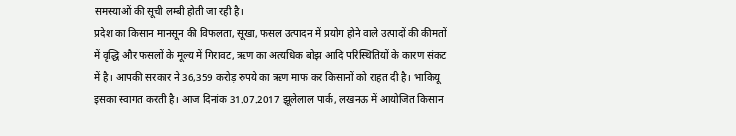समस्याओं की सूची लम्बी होती जा रही है।
प्रदेश का किसान मानसून की विफलता, सूखा, फसल उत्पादन में प्रयोग होने वाले उत्पादों की कीमतों में वृद्धि और फसलों के मूल्य में गिरावट, ऋण का अत्यधिक बोझ आदि परिस्थितियों के कारण संकट में है। आपकी सरकार ने 36,359 करोड़ रुपये का ऋण माफ कर किसानों को राहत दी है। भाकियू इसका स्वागत करती है। आज दिनांक 31.07.2017 झूलेलाल पार्क, लखनऊ में आयोजित किसान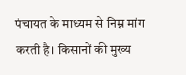पंचायत के माध्यम से निम्न मांग करती है। किसानों की मुख्य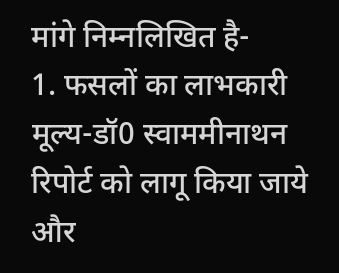मांगे निम्नलिखित है-
1. फसलों का लाभकारी मूल्य-डॉ0 स्वाममीनाथन रिपोर्ट को लागू किया जाये और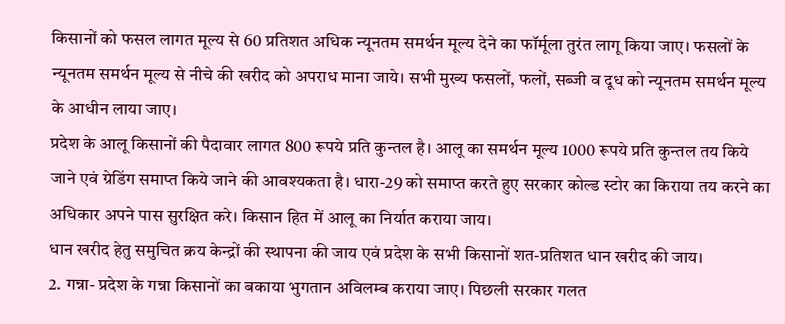किसानों को फसल लागत मूल्य से 60 प्रतिशत अधिक न्यूनतम समर्थन मूल्य देने का फॉर्मूला तुरंत लागू किया जाए। फसलों के न्यूनतम समर्थन मूल्य से नीचे की खरीद को अपराध माना जाये। सभी मुख्य फसलों, फलों, सब्जी व दूध को न्यूनतम समर्थन मूल्य के आधीन लाया जाए।
प्रदेश के आलू किसानों की पैदावार लागत 800 रूपये प्रति कुन्तल है। आलू का समर्थन मूल्य 1000 रूपये प्रति कुन्तल तय किये जाने एवं ग्रेडिंग समाप्त किये जाने की आवश्यकता है। धारा-29 को समाप्त करते हुए सरकार कोल्ड स्टोर का किराया तय करने का अधिकार अपने पास सुरक्षित करे। किसान हित में आलू का निर्यात कराया जाय।
धान खरीद हेतु समुचित क्रय केन्द्रों की स्थापना की जाय एवं प्रदेश के सभी किसानों शत-प्रतिशत धान खरीद की जाय।
2. गन्ना- प्रदेश के गन्ना किसानों का बकाया भुगतान अविलम्ब कराया जाए। पिछली सरकार गलत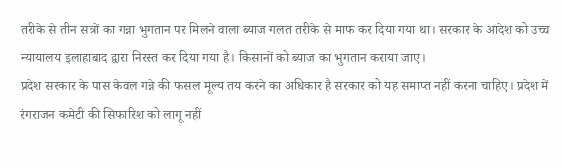तरीके से तीन सत्रों का गन्ना भुगतान पर मिलने वाला ब्याज गलत तरीके से माफ कर दिया गया था। सरकार के आदेश को उच्च न्यायालय इलाहाबाद द्वारा निरस्त कर दिया गया है। किसानों को ब्याज का भुगतान कराया जाए।
प्रदेश सरकार के पास केवल गन्ने की फसल मूल्य तय करने का अधिकार है सरकार को यह समाप्त नहीं करना चाहिए। प्रदेश में रंगराजन कमेटी की सिफारिश को लागू नहीं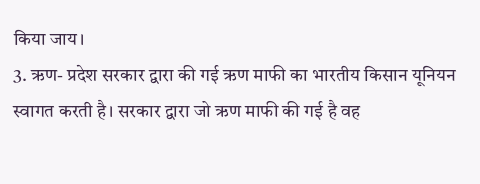किया जाय।
3. ऋण- प्रदेश सरकार द्वारा की गई ऋण माफी का भारतीय किसान यूनियन स्वागत करती है। सरकार द्वारा जो ऋण माफी की गई है वह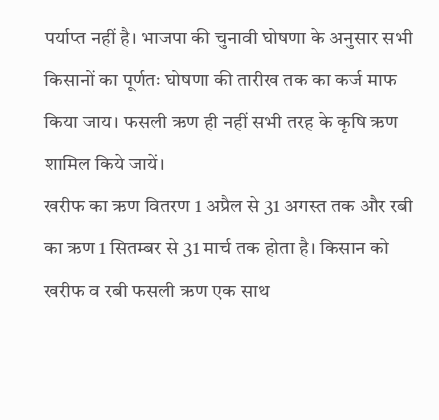पर्याप्त नहीं है। भाजपा की चुनावी घोषणा के अनुसार सभी किसानों का पूर्णतः घोषणा की तारीख तक का कर्ज माफ किया जाय। फसली ऋण ही नहीं सभी तरह के कृषि ऋण शामिल किये जायें।
खरीफ का ऋण वितरण 1 अप्रैल से 31 अगस्त तक और रबी का ऋण 1 सितम्बर से 31 मार्च तक होता है। किसान को खरीफ व रबी फसली ऋण एक साथ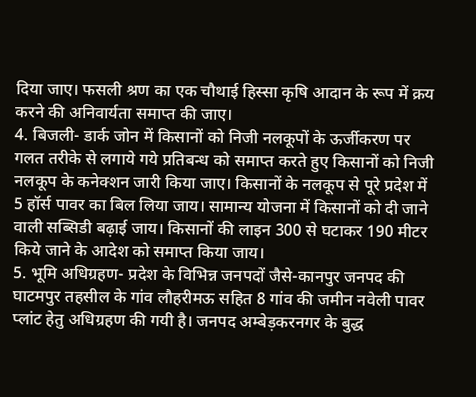दिया जाए। फसली श्रण का एक चौथाई हिस्सा कृषि आदान के रूप में क्रय करने की अनिवार्यता समाप्त की जाए।
4. बिजली- डार्क जोन में किसानों को निजी नलकूपों के ऊर्जीकरण पर गलत तरीके से लगाये गये प्रतिबन्ध को समाप्त करते हुए किसानों को निजी नलकूप के कनेक्शन जारी किया जाए। किसानों के नलकूप से पूरे प्रदेश में 5 हॉर्स पावर का बिल लिया जाय। सामान्य योजना में किसानों को दी जाने वाली सब्सिडी बढ़ाई जाय। किसानों की लाइन 300 से घटाकर 190 मीटर किये जाने के आदेश को समाप्त किया जाय।
5. भूमि अधिग्रहण- प्रदेश के विभिन्न जनपदों जैसे-कानपुर जनपद की घाटमपुर तहसील के गांव लौहरीमऊ सहित 8 गांव की जमीन नवेली पावर प्लांट हेतु अधिग्रहण की गयी है। जनपद अम्बेड़करनगर के बुद्ध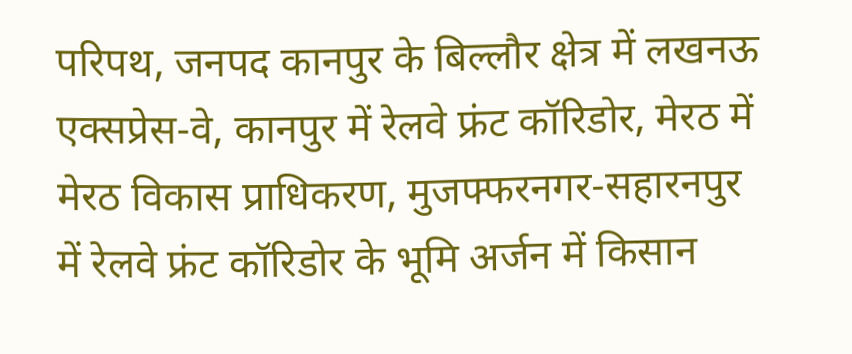परिपथ, जनपद कानपुर के बिल्लौर क्षेत्र में लखनऊ एक्सप्रेस-वे, कानपुर में रेलवे फ्रंट कॉरिडोर, मेरठ में मेरठ विकास प्राधिकरण, मुजफ्फरनगर-सहारनपुर में रेलवे फ्रंट कॉरिडोर के भूमि अर्जन में किसान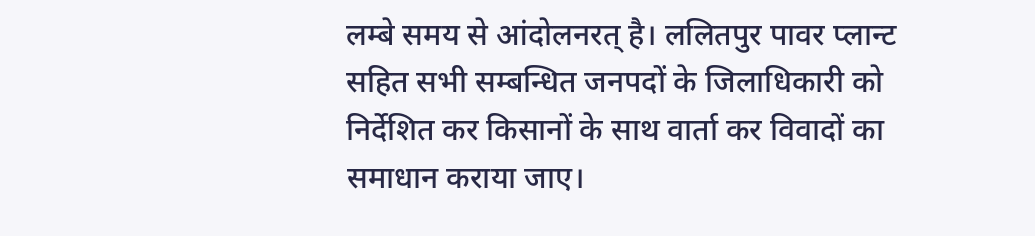लम्बे समय से आंदोलनरत् है। ललितपुर पावर प्लान्ट सहित सभी सम्बन्धित जनपदों के जिलाधिकारी को निर्देशित कर किसानों के साथ वार्ता कर विवादों का समाधान कराया जाए।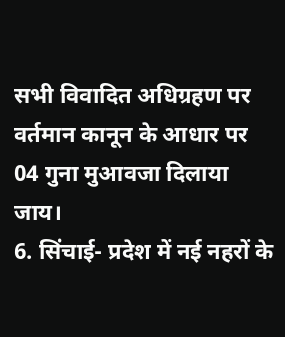सभी विवादित अधिग्रहण पर वर्तमान कानून के आधार पर 04 गुना मुआवजा दिलाया जाय।
6. सिंचाई- प्रदेश में नई नहरों के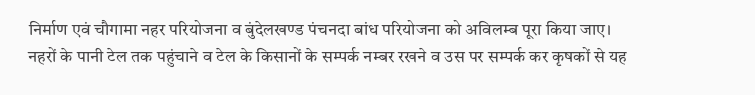निर्माण एवं चौगामा नहर परियोजना व बुंदेलखण्ड पंचनदा बांध परियोजना को अविलम्ब पूरा किया जाए।
नहरों के पानी टेल तक पहुंचाने व टेल के किसानों के सम्पर्क नम्बर रखने व उस पर सम्पर्क कर कृषकों से यह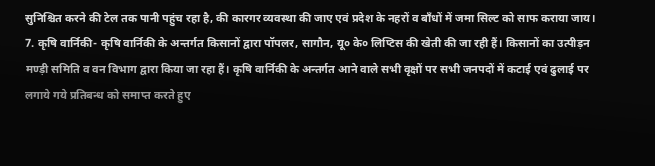सुनिश्चित करने की टेल तक पानी पहुंच रहा है, की कारगर व्यवस्था की जाए एवं प्रदेश के नहरों व बाँधों में जमा सिल्ट को साफ कराया जाय।
7. कृषि वार्निकी- कृषि वार्निकी के अन्तर्गत किसानों द्वारा पॉपलर, सागौन, यू० के० लिप्टिस की खेती की जा रही हैं। किसानों का उत्पीड़न मण्ड़ी समिति व वन विभाग द्वारा किया जा रहा हैं। कृषि वार्निकी के अन्तर्गत आने वाले सभी वृक्षों पर सभी जनपदों में कटाई एवं ढुलाई पर लगाये गये प्रतिबन्ध को समाप्त करते हुए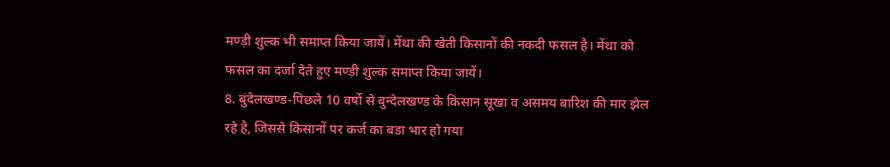मण्ड़ी शुल्क भी समाप्त किया जायें। मेंथा की खेती किसानों की नकदी फसल है। मेंथा को फसल का दर्जा देते हुए मण्ड़ी शुल्क समाप्त किया जायें।
8. बुंदेलखण्ड-पिछले 10 वर्षो से बुन्देलखण्ड के किसान सूखा व असमय बारिश की मार झेल रहे है, जिससे किसानों पर कर्ज का बडा भार हो गया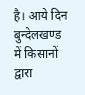है। आये दिन बुन्देलखण्ड में किसानों द्वारा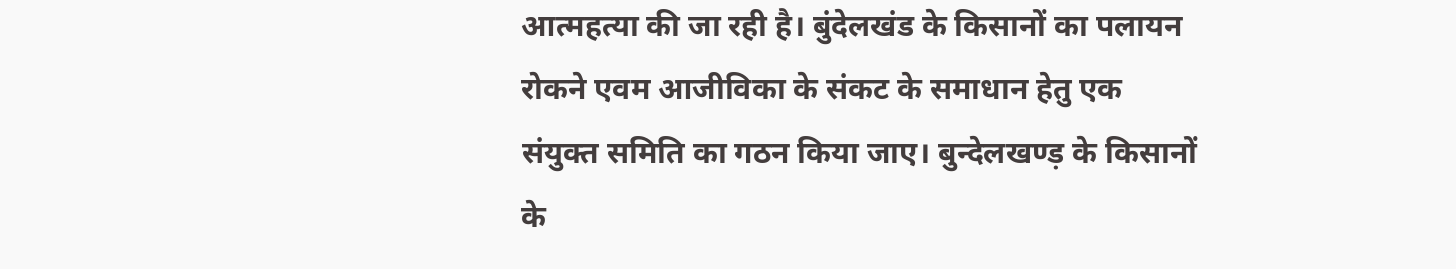आत्महत्या की जा रही है। बुंदेलखंड के किसानों का पलायन रोकने एवम आजीविका के संकट के समाधान हेतु एक संयुक्त समिति का गठन किया जाए। बुन्देलखण्ड़ के किसानों के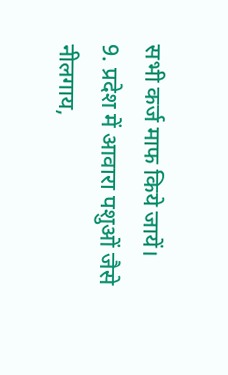सभी कर्ज माफ किये जायें।
9. प्रदेश में आवारा पशुओं जैसे नीलगाय,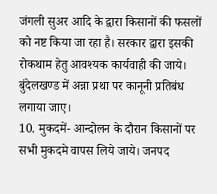जंगली सुअर आदि के द्वारा किसानों की फसलों को नष्ट किया जा रहा है। सरकार द्वारा इसकी रोकथाम हेतु आवश्यक कार्यवाही की जाये। बुंदेलखण्ड में अन्ना प्रथा पर कानूनी प्रतिबंध लगाया जाए।
10. मुकदमें- आन्दोलन के दौरान किसानों पर सभी मुकदमे वापस लिये जाये। जनपद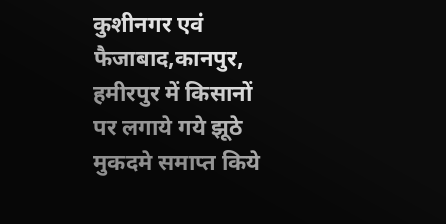कुशीनगर एवं फैजाबाद,कानपुर, हमीरपुर में किसानों पर लगाये गये झूठे मुकदमे समाप्त किये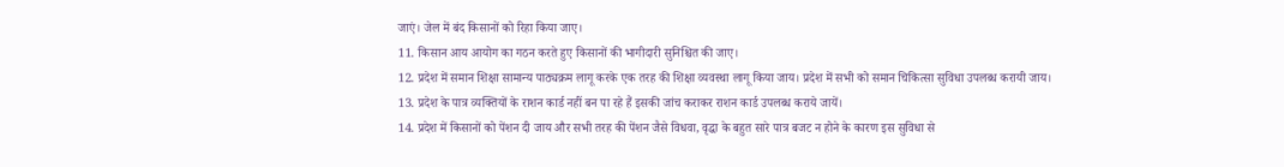जाएं। जेल में बंद किसानों को रिहा किया जाए।
11. किसान आय आयोग का गठन करते हुए किसानों की भागीदारी सुनिश्चित की जाए।
12. प्रदेश में समान शिक्षा सामान्य पाठ्यक्रम लागू करके एक तरह की शिक्षा व्यवस्था लागू किया जाय। प्रदेश में सभी को समान चिकित्सा सुविधा उपलब्ध करायी जाय।
13. प्रदेश के पात्र व्यक्तियों के राशन कार्ड नहीं बन पा रहे हैं इसकी जांच कराकर राशन कार्ड उपलब्ध कराये जायें।
14. प्रदेश में किसानों को पेंशन दी जाय और सभी तरह की पेंशन जैसे विधवा, वृद्धा के बहुत सारे पात्र बजट न होने के कारण इस सुविधा से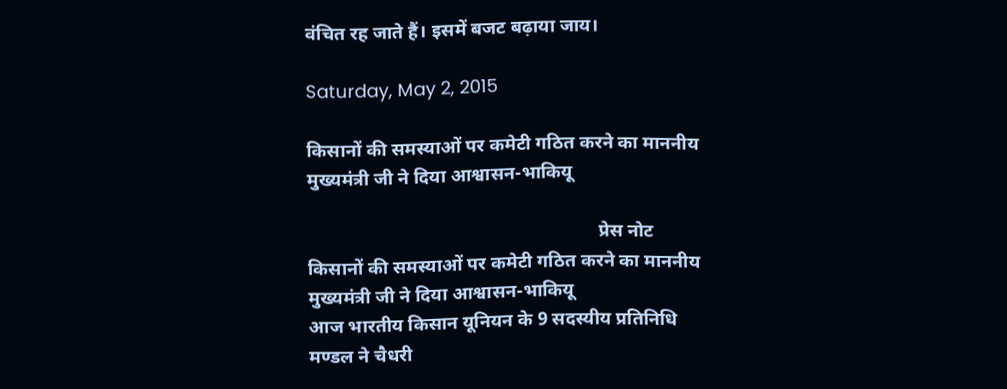वंचित रह जाते हैं। इसमें बजट बढ़ाया जाय।

Saturday, May 2, 2015

किसानों की समस्याओं पर कमेटी गठित करने का माननीय मुख्यमंत्री जी ने दिया आश्वासन-भाकियू

                                                              प्रेस नोट
किसानों की समस्याओं पर कमेटी गठित करने का माननीय मुख्यमंत्री जी ने दिया आश्वासन-भाकियू
आज भारतीय किसान यूनियन के 9 सदस्यीय प्रतिनिधि मण्डल ने चैधरी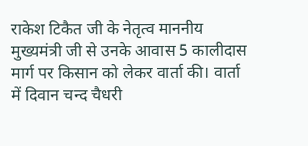राकेश टिकैत जी के नेतृत्व माननीय मुख्यमंत्री जी से उनके आवास 5 कालीदास मार्ग पर किसान को लेकर वार्ता की। वार्ता में दिवान चन्द चैधरी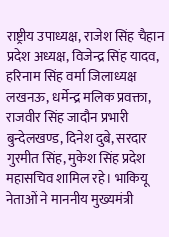राष्ट्रीय उपाध्यक्ष, राजेश सिंह चैहान प्रदेश अध्यक्ष, विजेन्द्र सिंह यादव, हरिनाम सिंह वर्मा जिलाध्यक्ष लखनऊ, धर्मेन्द्र मलिक प्रवक्ता, राजवीर सिंह जादौन प्रभारी बुन्देलखण्ड, दिनेश दुबे, सरदार गुरमीत सिंह, मुकेश सिंह प्रदेश महासचिव शामिल रहे। भाकियू  नेताओं ने माननीय मुख्यमंत्री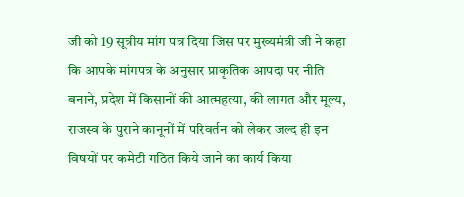जी को 19 सूत्रीय मांग पत्र दिया जिस पर मुख्यमंत्री जी ने कहा कि आपके मांगपत्र के अनुसार प्राकृतिक आपदा पर नीति बनाने, प्रदेश में किसानों की आत्महत्या, की लागत और मूल्य, राजस्व के पुराने कानूनों में परिवर्तन को लेकर जल्द ही इन विषयों पर कमेटी गठित किये जाने का कार्य किया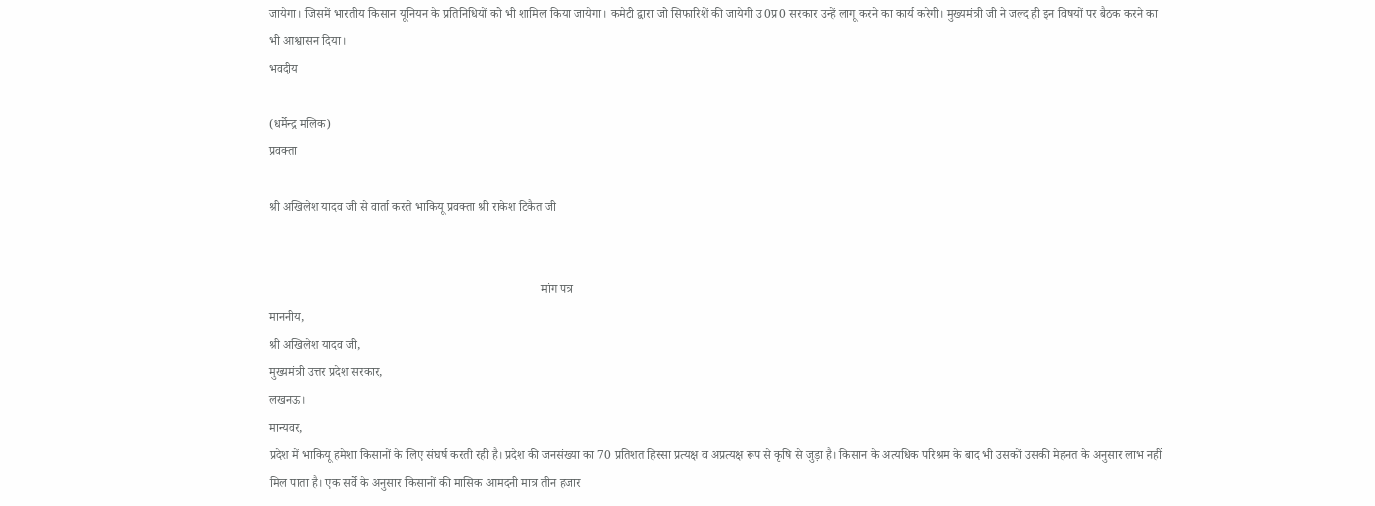जायेगा। जिसमें भारतीय किसान यूनियन के प्रतिनिधियों को भी शामिल किया जायेगा। कमेटी द्वारा जो सिफारिशें की जायेगी उ0प्र0 सरकार उन्हें लागू करने का कार्य करेगी। मुख्यमंत्री जी ने जल्द ही इन विषयों पर बैठक करने का भी आश्वासन दिया।
भवदीय

(धर्मेन्द्र मलिक)
प्रवक्ता

श्री अखिलेश यादव जी से वार्ता करते भाकियू प्रवक्ता श्री राकेश टिकैत जी


                                                                                       मांग पत्र
माननीय,
श्री अखिलेश यादव जी,
मुख्यमंत्री उत्तर प्रदेश सरकार,
लखनऊ।
मान्यवर,
प्रदेश में भाकियू हमेशा किसानों के लिए संघर्ष करती रही है। प्रदेश की जनसंख्या का 70 प्रतिशत हिस्सा प्रत्यक्ष व अप्रत्यक्ष रूप से कृषि से जुड़ा है। किसान के अत्यधिक परिश्रम के बाद भी उसकों उसकी मेहनत के अनुसार लाभ नहीं मिल पाता है। एक सर्वे के अनुसार किसानों की मासिक आमदनी मात्र तीन हजार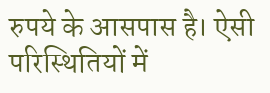रुपये के आसपास है। ऐसी परिस्थितियों में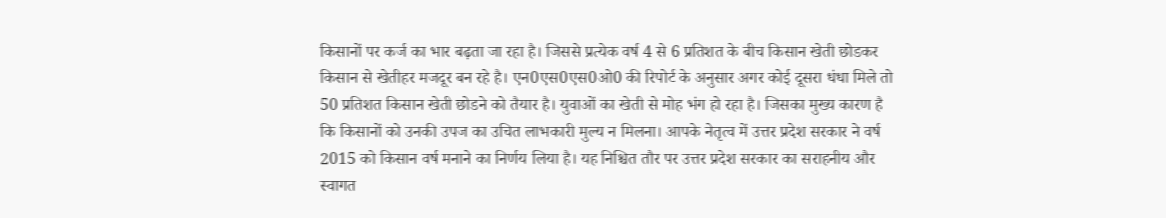किसानों पर कर्ज का भार बढ़ता जा रहा है। जिससे प्रत्येक वर्ष 4 से 6 प्रतिशत के बीच किसान खेती छोडकर किसान से खेतीहर मजदूर बन रहे है। एन0एस0एस0ओ0 की रिपोर्ट के अनुसार अगर कोई दूसरा धंधा मिले तो 50 प्रतिशत किसान खेती छोडने को तैयार है। युवाओं का खेती से मोह भंग हो रहा है। जिसका मुख्य कारण है कि किसानों को उनकी उपज का उचित लाभकारी मुल्य न मिलना। आपके नेतृत्व में उत्तर प्रदेश सरकार ने वर्ष 2015 को किसान वर्ष मनाने का निर्णय लिया है। यह निश्चित तौर पर उत्तर प्रदेश सरकार का सराहनीय और स्वागत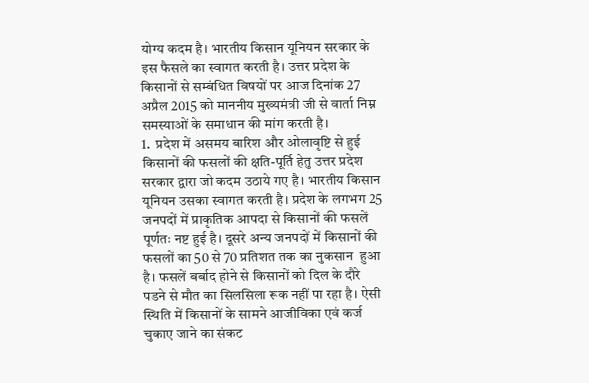योग्य कदम है। भारतीय किसान यूनियन सरकार के इस फैसले का स्वागत करती है। उत्तर प्रदेश के किसानों से सम्बंधित विषयों पर आज दिनांक 27 अप्रैल 2015 को माननीय मुख्यमंत्री जी से वार्ता निम्न समस्याओं के समाधान की मांग करती है।
1.  प्रदेश में असमय बारिश और ओलावृष्टि से हुई किसानों की फसलों की क्षति-पूर्ति हेतु उत्तर प्रदेश सरकार द्वारा जो कदम उठाये गए है। भारतीय किसान यूनियन उसका स्वागत करती है। प्रदेश के लगभग 25 जनपदों में प्राकृतिक आपदा से किसानों की फसलें पूर्णतः नष्ट हुई है। दूसरे अन्य जनपदों में किसानों की फसलों का 50 से 70 प्रतिशत तक का नुकसान  हुआ है। फसलें बर्बाद होने से किसानों को दिल के दौरे पडने से मौत का सिलसिला रूक नहीं पा रहा है। ऐसी स्थिति में किसानों के सामने आजीविका एवं कर्ज चुकाए जाने का संकट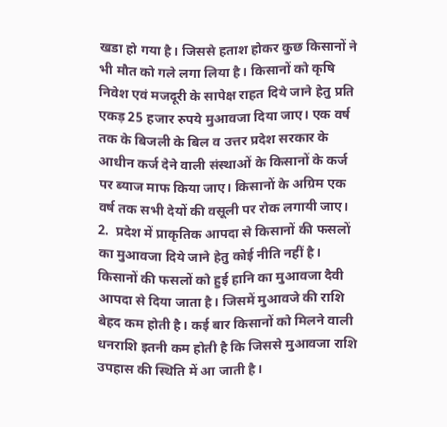खडा हो गया है। जिससे हताश होकर कुछ किसानों ने भी मौत को गले लगा लिया है। किसानों को कृषि निवेश एवं मजदूरी के सापेक्ष राहत दिये जाने हेतु प्रति एकड़ 25 हजार रुपये मुआवजा दिया जाए। एक वर्ष तक के बिजली के बिल व उत्तर प्रदेश सरकार के आधीन कर्ज देने वाली संस्थाओं के किसानों के कर्ज पर ब्याज माफ किया जाए। किसानों के अग्रिम एक वर्ष तक सभी देयों की वसूली पर रोक लगायी जाए।
2.  प्रदेश में प्राकृतिक आपदा से किसानों की फसलों का मुआवजा दिये जाने हेतु कोई नीति नहीं है। किसानों की फसलों को हुई हानि का मुआवजा दैवी आपदा से दिया जाता है। जिसमें मुआवजे की राशि बेहद कम होती है। कई बार किसानों को मिलने वाली धनराशि इतनी कम होती है कि जिससे मुआवजा राशि उपहास की स्थिति में आ जाती है।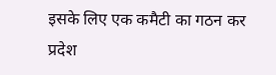इसके लिए एक कमैटी का गठन कर प्रदेश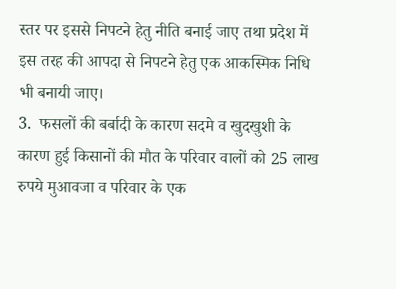स्तर पर इससे निपटने हेतु नीति बनाई जाए तथा प्रदेश में इस तरह की आपदा से निपटने हेतु एक आकस्मिक निधि भी बनायी जाए।
3.  फसलों की बर्बादी के कारण सदमे व खुदखुशी के कारण हुई किसानों की मौत के परिवार वालों को 25 लाख रुपये मुआवजा व परिवार के एक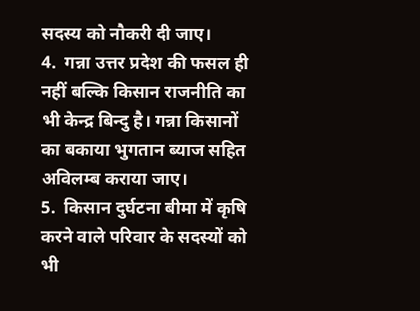सदस्य को नौकरी दी जाए।
4.  गन्ना उत्तर प्रदेश की फसल ही नहीं बल्कि किसान राजनीति का भी केन्द्र बिन्दु है। गन्ना किसानों का बकाया भुगतान ब्याज सहित अविलम्ब कराया जाए।
5.  किसान दुर्घटना बीमा में कृषि करने वाले परिवार के सदस्यों को भी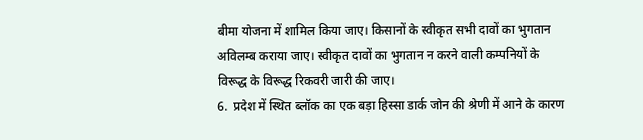बीमा योजना में शामिल किया जाए। किसानों के स्वीकृत सभी दावों का भुगतान अविलम्ब कराया जाए। स्वीकृत दावों का भुगतान न करने वाली कम्पनियों के विरूद्ध के विरूद्ध रिकवरी जारी की जाए।
6.  प्रदेश में स्थित ब्लॉक का एक बड़ा हिस्सा डार्क जोन की श्रेणी में आने के कारण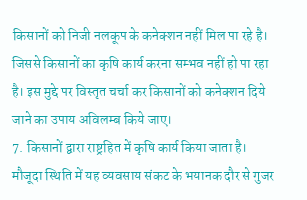किसानों को निजी नलकूप के कनेक्शन नहीं मिल पा रहे है। जिससे किसानों का कृषि कार्य करना सम्भव नहीं हो पा रहा है। इस मुद्दे पर विस्तृत चर्चा कर किसानों को कनेक्शन दिये जाने का उपाय अविलम्ब किये जाए।
7. किसानों द्वारा राष्ट्रहित में कृषि कार्य किया जाता है। मौजूदा स्थिति में यह व्यवसाय संकट के भयानक दौर से गुजर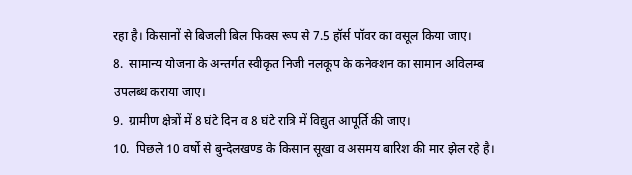रहा है। किसानों से बिजली बिल फिक्स रूप से 7.5 हॉर्स पॉवर का वसूल किया जाए।
8.  सामान्य योजना के अन्तर्गत स्वीकृत निजी नलकूप के कनेक्शन का सामान अविलम्ब उपलब्ध कराया जाए।
9.  ग्रामीण क्षेत्रों में 8 घंटे दिन व 8 घंटे रात्रि में विद्युत आपूर्ति की जाए।
10.  पिछले 10 वर्षो से बुन्देलखण्ड के किसान सूखा व असमय बारिश की मार झेल रहे है।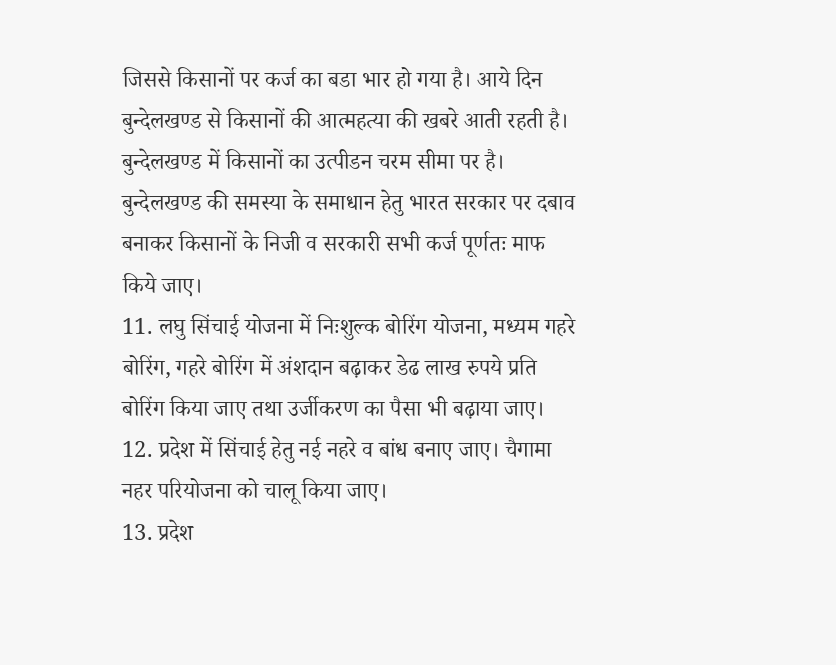जिससे किसानों पर कर्ज का बडा भार हो गया है। आये दिन बुन्देलखण्ड से किसानों की आत्महत्या की खबरे आती रहती है। बुन्देलखण्ड में किसानों का उत्पीडन चरम सीमा पर है। बुन्देलखण्ड की समस्या के समाधान हेतु भारत सरकार पर दबाव बनाकर किसानों के निजी व सरकारी सभी कर्ज पूर्णतः माफ किये जाए।
11. लघु सिंचाई योजना में निःशुल्क बोरिंग योजना, मध्यम गहरे बोरिंग, गहरे बोरिंग में अंशदान बढ़ाकर डेढ लाख रुपये प्रति बोरिंग किया जाए तथा उर्जीकरण का पैसा भी बढ़ाया जाए।
12. प्रदेश में सिंचाई हेतु नई नहरे व बांध बनाए जाए। चैगामा नहर परियोजना को चालू किया जाए।
13. प्रदेश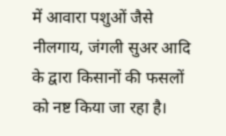में आवारा पशुओं जैसे नीलगाय, जंगली सुअर आदि के द्वारा किसानों की फसलों को नष्ट किया जा रहा है।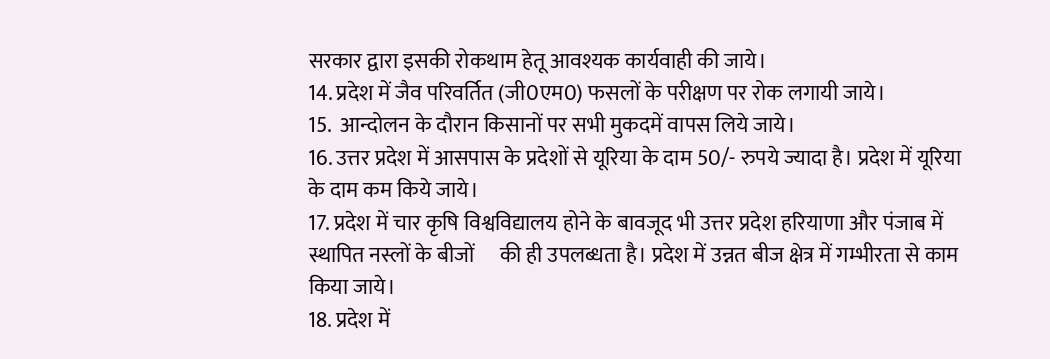सरकार द्वारा इसकी रोकथाम हेतू आवश्यक कार्यवाही की जाये।
14. प्रदेश में जैव परिवर्तित (जी0एम0) फसलों के परीक्षण पर रोक लगायी जाये।
15.  आन्दोलन के दौरान किसानों पर सभी मुकदमें वापस लिये जाये।
16. उत्तर प्रदेश में आसपास के प्रदेशों से यूरिया के दाम 50/- रुपये ज्यादा है। प्रदेश में यूरिया के दाम कम किये जाये।
17. प्रदेश में चार कृषि विश्वविद्यालय होने के बावजूद भी उत्तर प्रदेश हरियाणा और पंजाब में स्थापित नस्लों के बीजों      की ही उपलब्धता है। प्रदेश में उन्नत बीज क्षेत्र में गम्भीरता से काम किया जाये।
18. प्रदेश में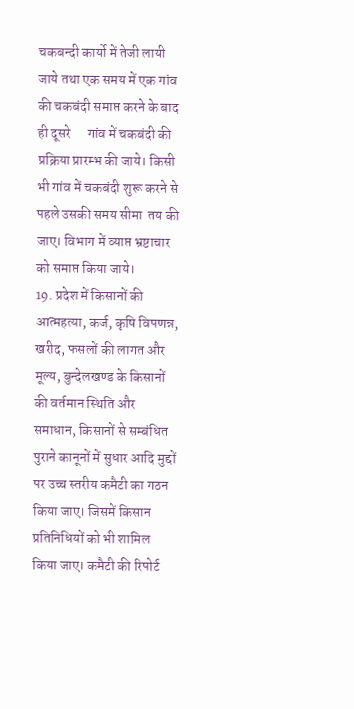चकबन्दी कार्यो में तेजी लायी जाये तथा एक समय में एक गांव की चकबंदी समाप्त करने के बाद ही दूसरे      गांव में चकबंदी की प्रक्रिया प्रारम्भ की जाये। किसी भी गांव में चकबंदी शुरू करने से पहले उसकी समय सीमा  तय की जाए। विभाग में व्याप्त भ्रष्टाचार को समाप्त किया जाये।
19. प्रदेश में किसानों की आत्महत्या, कर्ज, कृषि विपणन्न, खरीद, फसलों की लागत और मूल्य, बुन्देलखण्ड के किसानों की वर्तमान स्थिति और समाधान, किसानों से सम्बंधित पुराने कानूनों में सुधार आदि मुद्दों पर उच्च स्तरीय कमैटी का गठन किया जाए। जिसमें किसान प्रतिनिधियों को भी शामिल किया जाए। कमैटी की रिपोर्ट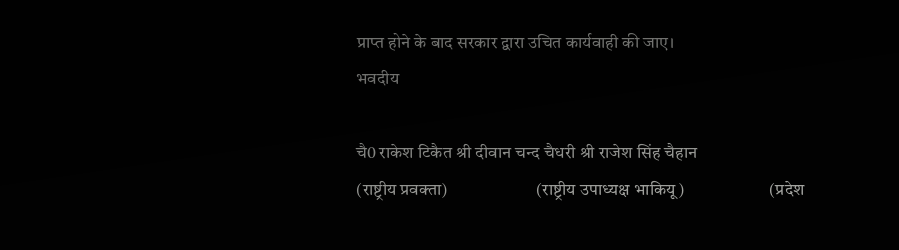प्राप्त होने के बाद सरकार द्वारा उचित कार्यवाही की जाए।
भवदीय

चै0 राकेश टिकैत श्री दीवान चन्द चैधरी श्री राजेश सिंह चैहान
(राष्ट्रीय प्रवक्ता)                         (राष्ट्रीय उपाध्यक्ष भाकियू)                        (प्रदेश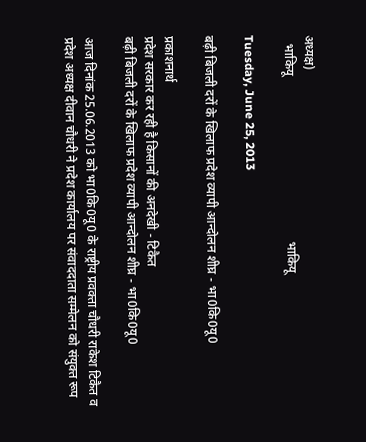अध्यक्ष)
   भाकियू                                                     भाकियू

Tuesday, June 25, 2013

बढ़ी बिजली दरों के खिलाफ प्रदेश व्यापी आन्दोलन शीघ्र - भा0कि0यू0

प्रकाशनार्थ
प्रदेश सरकार कर रही है किसानों की अनदेखी - टिकैत
बढ़ी बिजली दरों के खिलाफ प्रदेश व्यापी आन्दोलन शीघ्र - भा0कि0यू0

आज दिनांक 25.06.2013 को भा0कि0यू0 के राष्ट्रीय प्रवक्ता चौधरी राकेश टिकैत व प्रदेश अध्यक्ष दीवान चौधरी ने प्रदेश कार्यालय पर संवाददाता सम्मेलन को संयुक्त रूप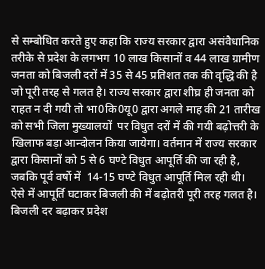से सम्बोधित करते हुए कहा कि राज्य सरकार द्वारा असंवैधानिक तरीके से प्रदेश के लगभग 10 लाख किसानों व 44 लाख ग्रामीण जनता को बिजली दरों में 35 से 45 प्रतिशत तक की वृद्धि की है जो पूरी तरह से गलत है। राज्य सरकार द्वारा शीघ्र ही जनता को राहत न दी गयी तो भा0कि0यू0 द्वारा अगले माह की 21 तारीख को सभी जिला मुख्यालयों  पर विधुत दरों में की गयी बढ़ोत्तरी के खिलाफ बड़ा आन्दोलन किया जायेगा। वर्तमान में राज्य सरकार द्वारा किसानों को 5 से 6 घण्टे विधुत आपूर्ति की जा रही है, जबकि पूर्व वर्षो में  14-15 घण्टे विधुत आपूर्ति मिल रही थी। ऐसे में आपूर्ति घटाकर बिजली की में बढ़ोतरी पूरी तरह गलत है। बिजली दर बढ़ाकर प्रदेश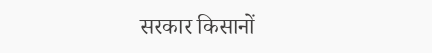सरकार किसानों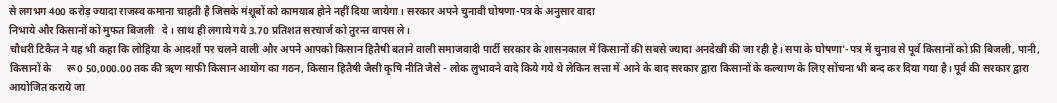से लगभग 400 करोड़ ज्यादा राजस्व कमाना चाहती है जिसके मंशूबों को कामयाब होने नहीं दिया जायेगा। सरकार अपने चुनावी घोषणा-पत्र के अनुसार वादा
निभाये और किसानों को मुफत बिजली   दे । साथ ही लगाये गये 3.70 प्रतिशत सरचार्ज को तुरन्त वापस ले।
चौधरी टिकैत ने यह भी कहा कि लोहिया के आदर्शो पर चलने वाली और अपने आपको किसान हितैषी बताने वाली समाजवादी पार्टी सरकार के शासनकाल में किसानों की सबसे ज्यादा अनदेखी की जा रही है। सपा के घोषणा'-पत्र में चुनाव से पूर्व किसानों को फ्री बिजली, पानी, किसानों के      रू0 50,000.00 तक की ऋण माफी किसान आयोग का गठन, किसान हितैषी जैसी कृषि नीति जैसे - लोक लुभावने वादे किये गये थे लेकिन सत्ता में आने के बाद सरकार द्वारा किसानों के कल्याण के लिए सोंचना भी बन्द कर दिया गया है। पूर्व की सरकार द्वारा आयोजित कराये जा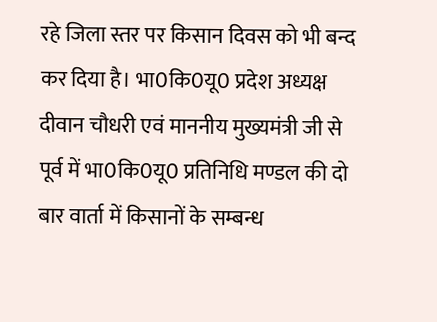रहे जिला स्तर पर किसान दिवस को भी बन्द कर दिया है। भा0कि0यू0 प्रदेश अध्यक्ष दीवान चौधरी एवं माननीय मुख्यमंत्री जी से पूर्व में भा0कि0यू0 प्रतिनिधि मण्डल की दो बार वार्ता में किसानों के सम्बन्ध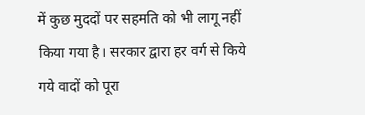में कुछ मुददों पर सहमति को भी लागू नहीं किया गया है। सरकार द्वारा हर वर्ग से किये गये वादों को पूरा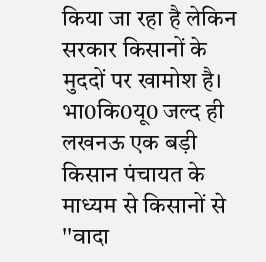किया जा रहा है लेकिन सरकार किसानों के मुददों पर खामोश है। भा0कि0यू0 जल्द ही लखनऊ एक बड़ी किसान पंचायत के माध्यम से किसानों से ''वादा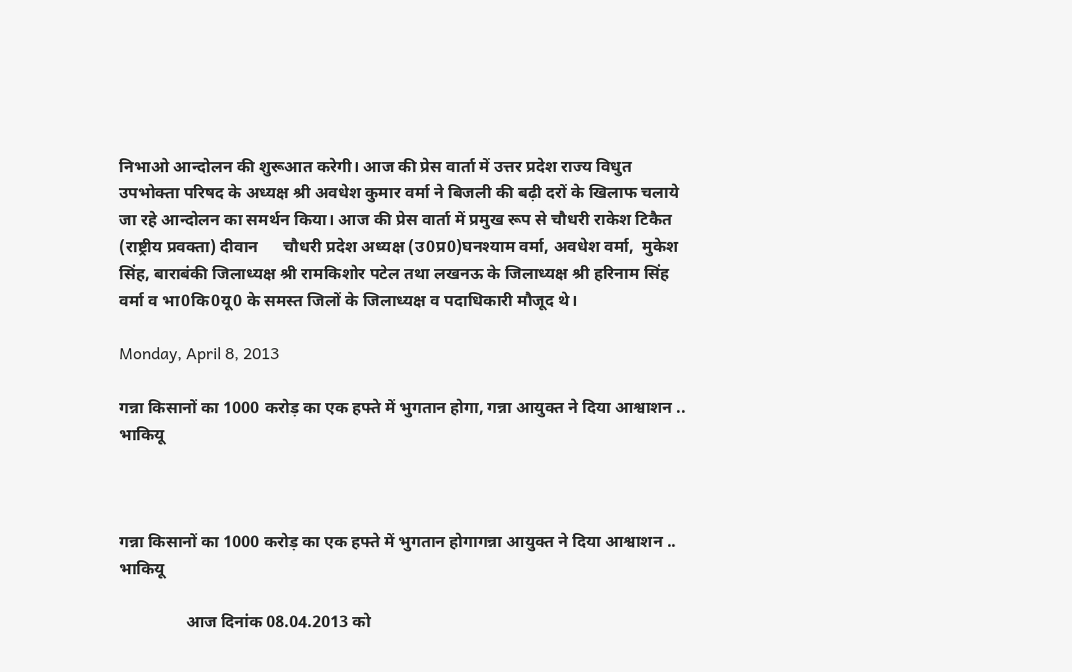निभाओ आन्दोलन की शुरूआत करेगी। आज की प्रेस वार्ता में उत्तर प्रदेश राज्य विधुत उपभोक्ता परिषद के अध्यक्ष श्री अवधेश कुमार वर्मा ने बिजली की बढ़ी दरों के खिलाफ चलाये जा रहे आन्दोलन का समर्थन किया। आज की प्रेस वार्ता में प्रमुख रूप से चौधरी राकेश टिकैत (राष्ट्रीय प्रवक्ता) दीवान      चौधरी प्रदेश अध्यक्ष (उ0प्र0)घनश्याम वर्मा, अवधेश वर्मा,  मुकेश सिंह, बाराबंकी जिलाध्यक्ष श्री रामकिशोर पटेल तथा लखनऊ के जिलाध्यक्ष श्री हरिनाम सिंह वर्मा व भा0कि0यू0 के समस्त जिलों के जिलाध्यक्ष व पदाधिकारी मौजूद थे।

Monday, April 8, 2013

गन्ना किसानों का 1000 करोड़ का एक हफ्ते में भुगतान होगा, गन्ना आयुक्त ने दिया आश्वाशन .. भाकियू



गन्ना किसानों का 1000 करोड़ का एक हफ्ते में भुगतान होगागन्ना आयुक्त ने दिया आश्वाशन .. भाकियू

                आज दिनांक 08.04.2013 को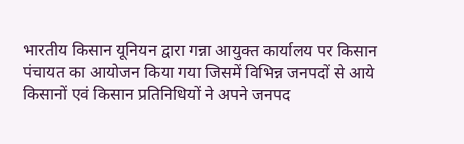भारतीय किसान यूनियन द्वारा गन्ना आयुक्त कार्यालय पर किसान पंचायत का आयोजन किया गया जिसमें विभिन्न जनपदों से आये किसानों एवं किसान प्रतिनिधियों ने अपने जनपद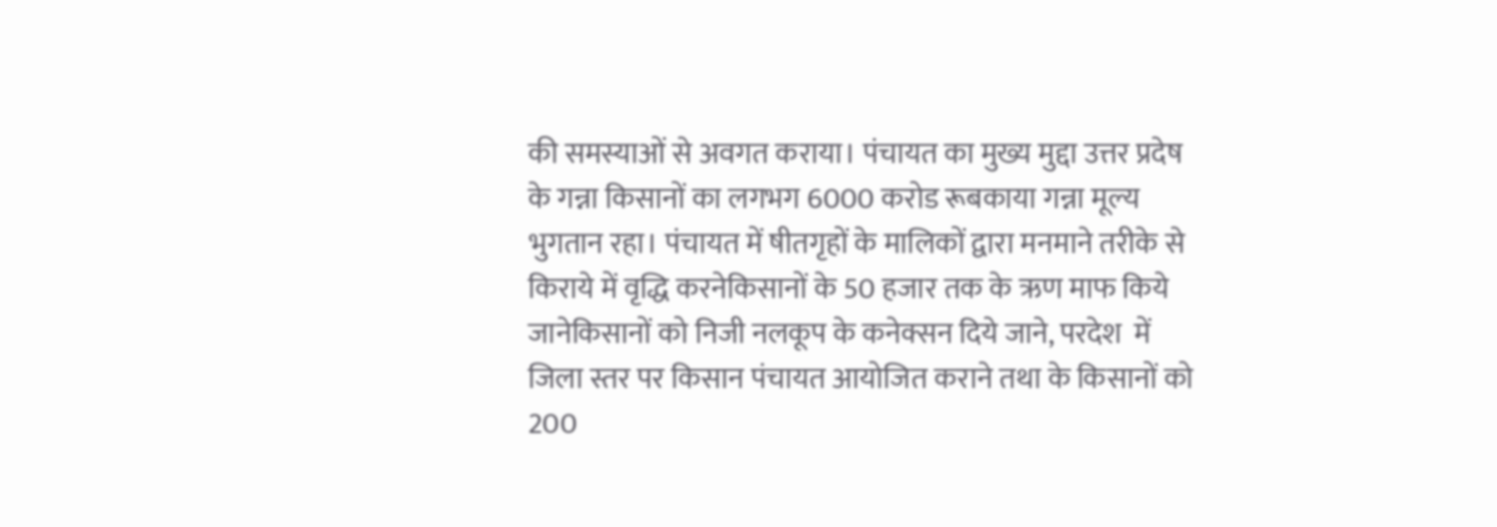की समस्याओं से अवगत कराया। पंचायत का मुख्य मुद्दा उत्तर प्रदेष के गन्ना किसानों का लगभग 6000 करोड रूबकाया गन्ना मूल्य भुगतान रहा। पंचायत में षीतगृहों के मालिकों द्वारा मनमाने तरीके से किराये में वृद्धि करनेकिसानों के 50 हजार तक के ऋण माफ किये जानेकिसानों को निजी नलकूप के कनेक्सन दिये जाने, परदेश  में जिला स्तर पर किसान पंचायत आयोजित कराने तथा के किसानों को 200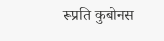रूप्रति कुबोनस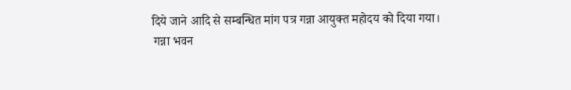दिये जाने आदि से सम्बन्धित मांग पत्र गन्ना आयुक्त महोदय को दिया गया।
 गन्ना भवन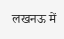लखनऊ में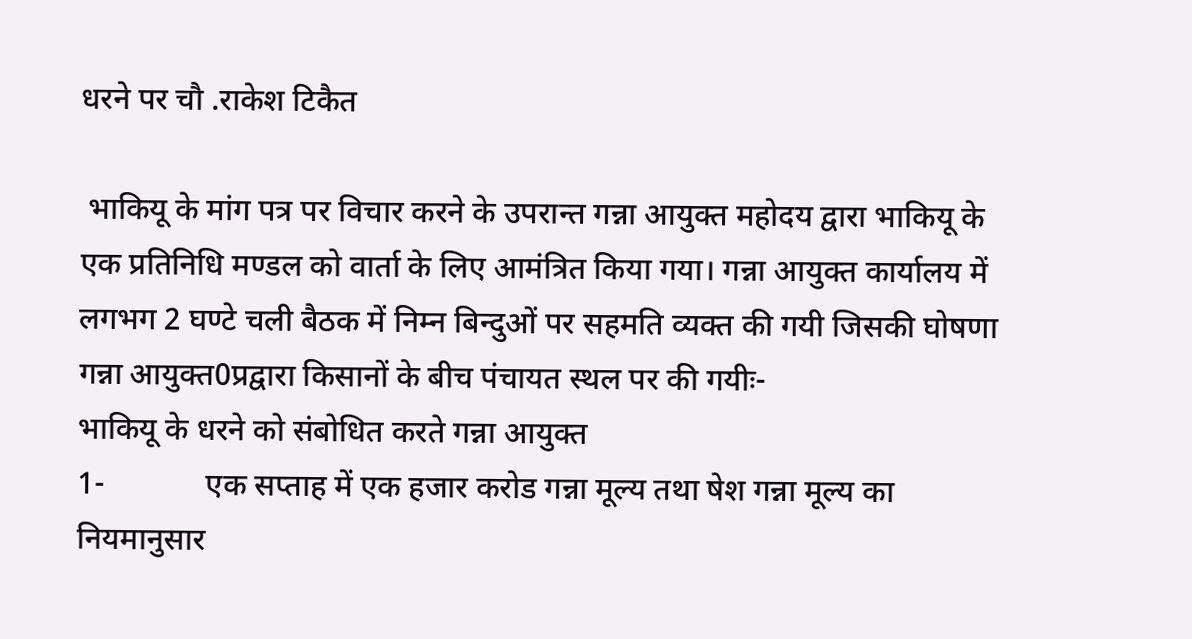धरने पर चौ .राकेश टिकैत

 भाकियू के मांग पत्र पर विचार करने के उपरान्त गन्ना आयुक्त महोदय द्वारा भाकियू के एक प्रतिनिधि मण्डल को वार्ता के लिए आमंत्रित किया गया। गन्ना आयुक्त कार्यालय में लगभग 2 घण्टे चली बैठक में निम्न बिन्दुओं पर सहमति व्यक्त की गयी जिसकी घोषणा  गन्ना आयुक्त0प्रद्वारा किसानों के बीच पंचायत स्थल पर की गयीः-
भाकियू के धरने को संबोधित करते गन्ना आयुक्त
1-             एक सप्ताह में एक हजार करोड गन्ना मूल्य तथा षेश गन्ना मूल्य का नियमानुसार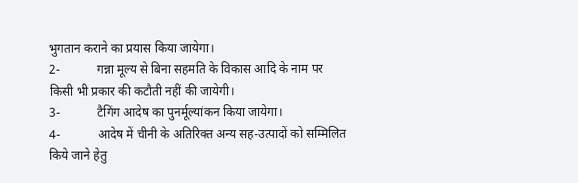भुगतान कराने का प्रयास किया जायेगा।
2-            गन्ना मूल्य से बिना सहमति के विकास आदि के नाम पर किसी भी प्रकार की कटौती नहीं की जायेगी।
3-            टैगिंग आदेष का पुनर्मूल्यांकन किया जायेगा।
4-            आदेष में चीनी के अतिरिक्त अन्य सह-उत्पादों को सम्मिलित किये जाने हेतु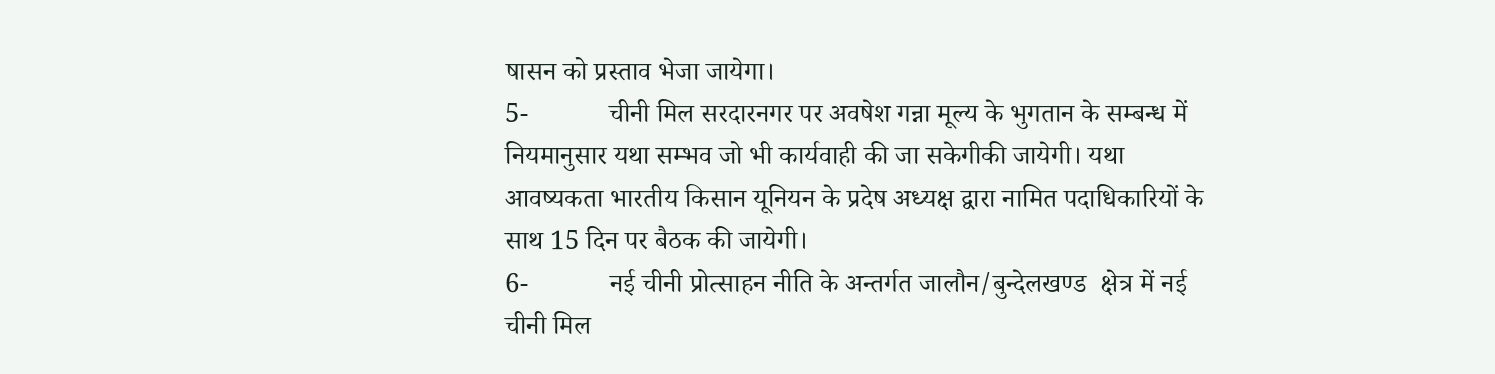षासन को प्रस्ताव भेजा जायेगा।
5-            चीनी मिल सरदारनगर पर अवषेश गन्ना मूल्य के भुगतान के सम्बन्ध में नियमानुसार यथा सम्भव जो भी कार्यवाही की जा सकेगीकी जायेगी। यथा आवष्यकता भारतीय किसान यूनियन के प्रदेष अध्यक्ष द्वारा नामित पदाधिकारियों के साथ 15 दिन पर बैठक की जायेगी।
6-            नई चीनी प्रोत्साहन नीति के अन्तर्गत जालौन/बुन्देलखण्ड  क्षेत्र में नई चीनी मिल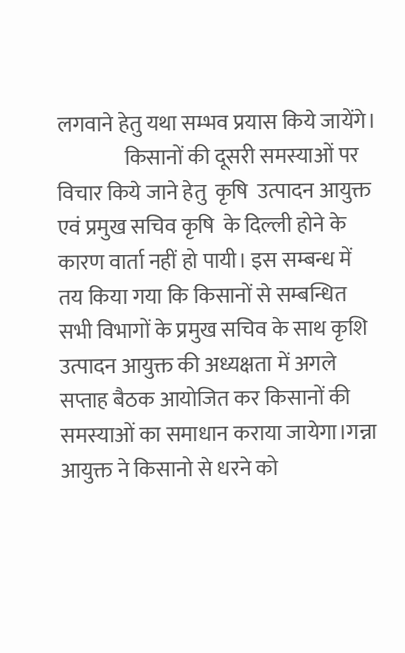लगवाने हेतु यथा सम्भव प्रयास किये जायेंगे।
                किसानों की दूसरी समस्याओं पर विचार किये जाने हेतु  कृषि  उत्पादन आयुक्त एवं प्रमुख सचिव कृषि  के दिल्ली होने के कारण वार्ता नहीं हो पायी। इस सम्बन्ध में तय किया गया कि किसानों से सम्बन्धित सभी विभागों के प्रमुख सचिव के साथ कृशि उत्पादन आयुक्त की अध्यक्षता में अगले सप्ताह बैठक आयोजित कर किसानों की समस्याओं का समाधान कराया जायेगा।गन्ना आयुक्त ने किसानो से धरने को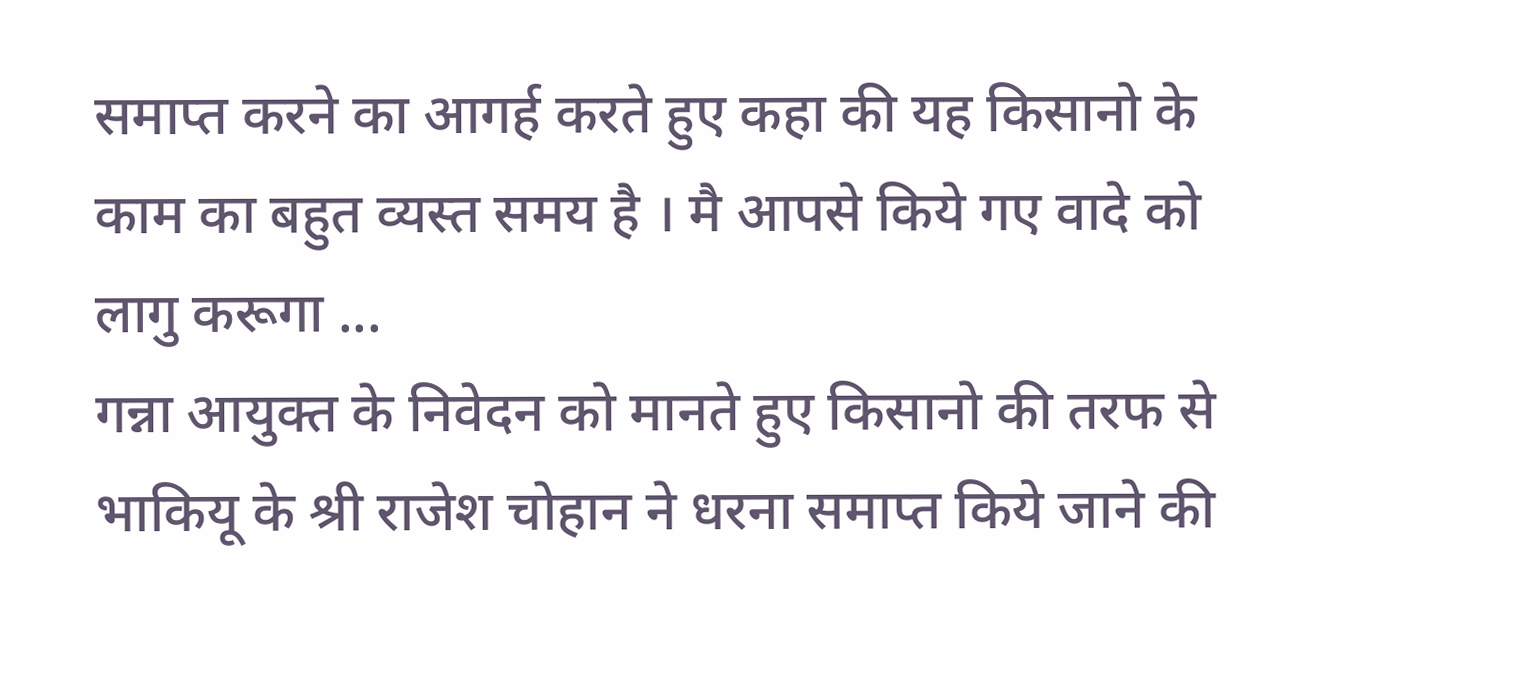समाप्त करने का आगर्ह करते हुए कहा की यह किसानो के काम का बहुत व्यस्त समय है । मै आपसे किये गए वादे को लागु करूगा ...
गन्ना आयुक्त के निवेदन को मानते हुए किसानो की तरफ से भाकियू के श्री राजेश चोहान ने धरना समाप्त किये जाने की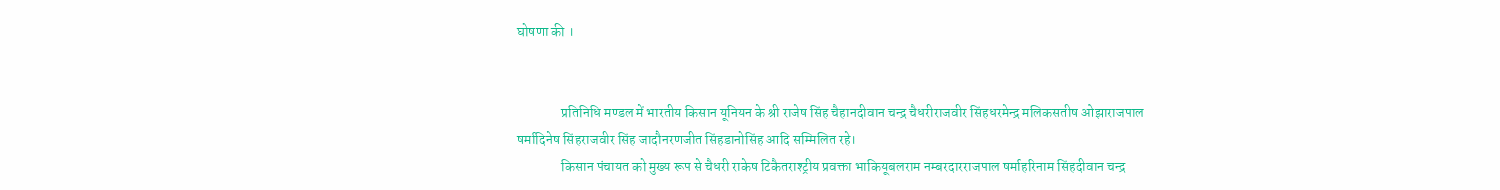घोषणा की ।


                प्रतिनिधि मण्डल में भारतीय किसान यूनियन के श्री राजेष सिंह चैहानदीवान चन्द्र चैधरीराजवीर सिंहधरमेन्द्र मलिकसतीष ओझाराजपाल षर्मादिनेष सिंहराजवीर सिंह जादौनरणजीत सिंहडानोसिंह आदि सम्मिलित रहे।
                किसान पंचायत को मुख्य रूप से चैधरी राकेष टिकैतराश्ट्रीय प्रवक्ता भाकियूबलराम नम्बरदारराजपाल षर्माहरिनाम सिंहदीवान चन्द्र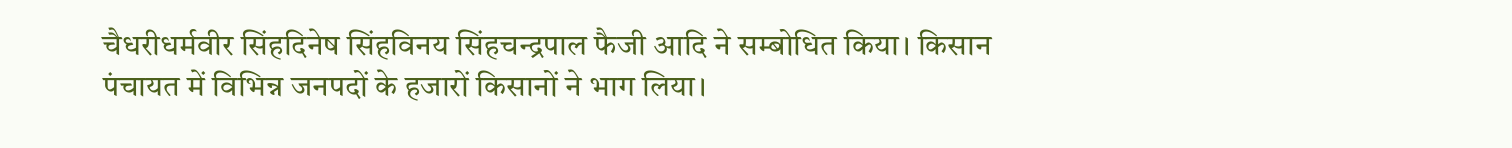चैधरीधर्मवीर सिंहदिनेष सिंहविनय सिंहचन्द्रपाल फैजी आदि ने सम्बोधित किया। किसान पंचायत में विभिन्न जनपदों के हजारों किसानों ने भाग लिया।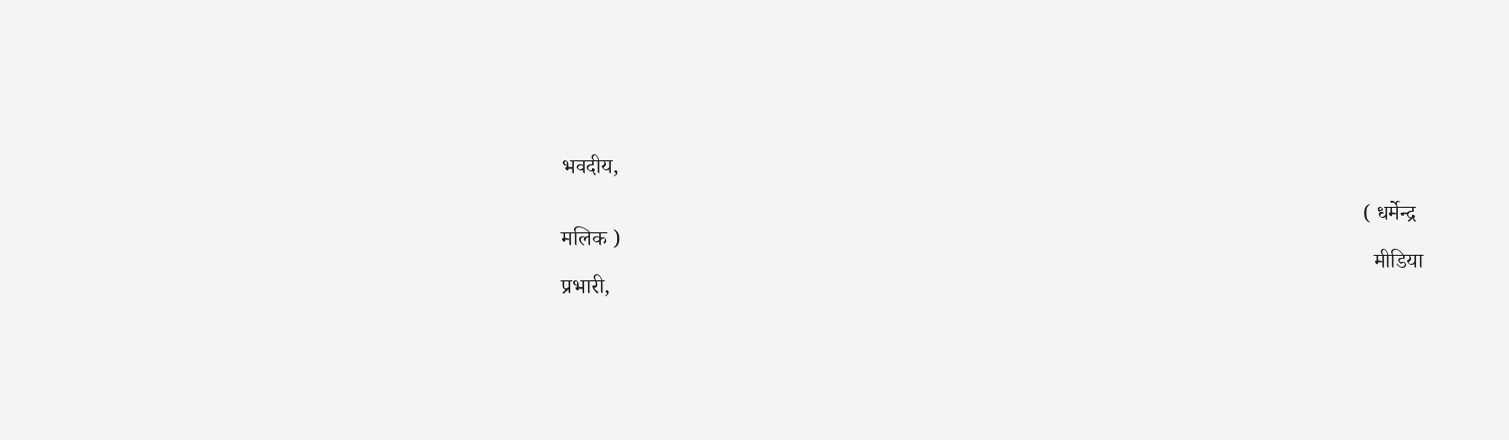भवदीय,

                                                                                                                                                   ( धर्मेन्द्र मलिक )
                                                                                                                                                     मीडिया प्रभारी,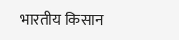भारतीय किसान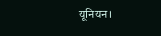यूनियन।